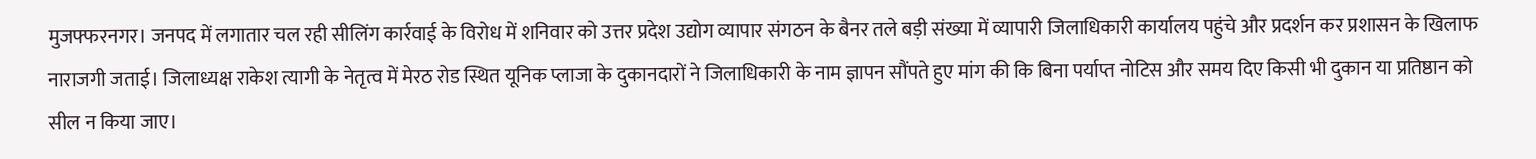मुजफ्फरनगर। जनपद में लगातार चल रही सीलिंग कार्रवाई के विरोध में शनिवार को उत्तर प्रदेश उद्योग व्यापार संगठन के बैनर तले बड़ी संख्या में व्यापारी जिलाधिकारी कार्यालय पहुंचे और प्रदर्शन कर प्रशासन के खिलाफ नाराजगी जताई। जिलाध्यक्ष राकेश त्यागी के नेतृत्व में मेरठ रोड स्थित यूनिक प्लाजा के दुकानदारों ने जिलाधिकारी के नाम ज्ञापन सौंपते हुए मांग की कि बिना पर्याप्त नोटिस और समय दिए किसी भी दुकान या प्रतिष्ठान को सील न किया जाए।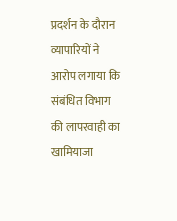प्रदर्शन के दौरान व्यापारियों ने आरोप लगाया कि संबंधित विभाग की लापरवाही का खामियाजा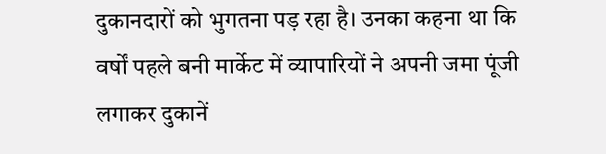दुकानदारों को भुगतना पड़ रहा है। उनका कहना था कि वर्षों पहले बनी मार्केट में व्यापारियों ने अपनी जमा पूंजी लगाकर दुकानें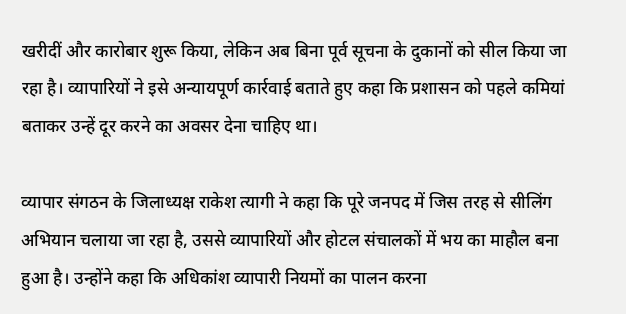खरीदीं और कारोबार शुरू किया, लेकिन अब बिना पूर्व सूचना के दुकानों को सील किया जा रहा है। व्यापारियों ने इसे अन्यायपूर्ण कार्रवाई बताते हुए कहा कि प्रशासन को पहले कमियां बताकर उन्हें दूर करने का अवसर देना चाहिए था।

व्यापार संगठन के जिलाध्यक्ष राकेश त्यागी ने कहा कि पूरे जनपद में जिस तरह से सीलिंग अभियान चलाया जा रहा है, उससे व्यापारियों और होटल संचालकों में भय का माहौल बना हुआ है। उन्होंने कहा कि अधिकांश व्यापारी नियमों का पालन करना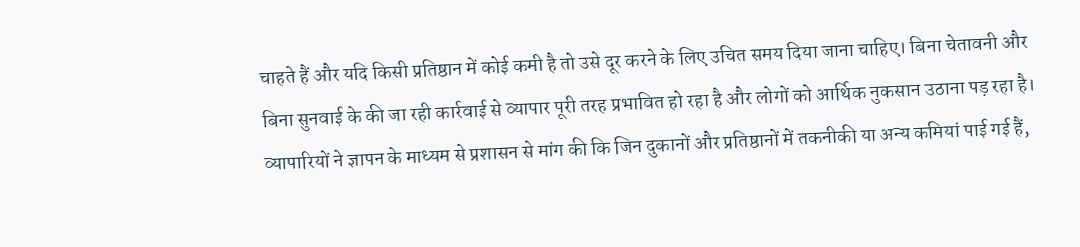चाहते हैं और यदि किसी प्रतिष्ठान में कोई कमी है तो उसे दूर करने के लिए उचित समय दिया जाना चाहिए। बिना चेतावनी और बिना सुनवाई के की जा रही कार्रवाई से व्यापार पूरी तरह प्रभावित हो रहा है और लोगों को आर्थिक नुकसान उठाना पड़ रहा है।
व्यापारियों ने ज्ञापन के माध्यम से प्रशासन से मांग की कि जिन दुकानों और प्रतिष्ठानों में तकनीकी या अन्य कमियां पाई गई हैं,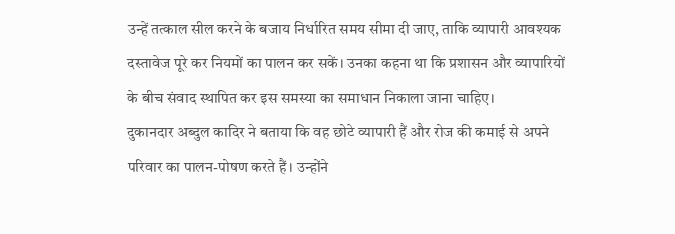उन्हें तत्काल सील करने के बजाय निर्धारित समय सीमा दी जाए, ताकि व्यापारी आवश्यक दस्तावेज पूरे कर नियमों का पालन कर सकें। उनका कहना था कि प्रशासन और व्यापारियों के बीच संवाद स्थापित कर इस समस्या का समाधान निकाला जाना चाहिए।
दुकानदार अब्दुल कादिर ने बताया कि वह छोटे व्यापारी हैं और रोज की कमाई से अपने परिवार का पालन-पोषण करते हैं। उन्होंने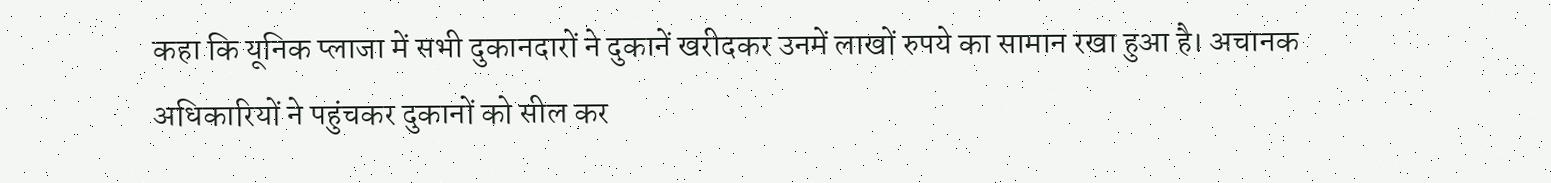कहा कि यूनिक प्लाजा में सभी दुकानदारों ने दुकानें खरीदकर उनमें लाखों रुपये का सामान रखा हुआ है। अचानक अधिकारियों ने पहुंचकर दुकानों को सील कर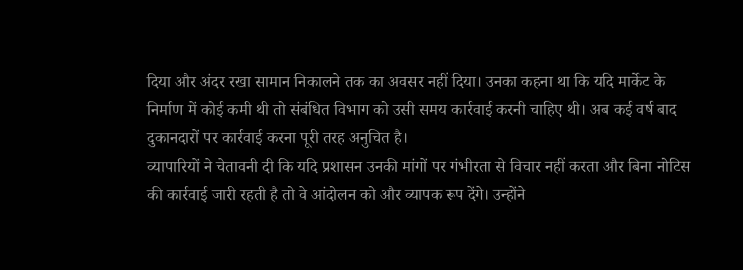दिया और अंदर रखा सामान निकालने तक का अवसर नहीं दिया। उनका कहना था कि यदि मार्केट के निर्माण में कोई कमी थी तो संबंधित विभाग को उसी समय कार्रवाई करनी चाहिए थी। अब कई वर्ष बाद दुकानदारों पर कार्रवाई करना पूरी तरह अनुचित है।
व्यापारियों ने चेतावनी दी कि यदि प्रशासन उनकी मांगों पर गंभीरता से विचार नहीं करता और बिना नोटिस की कार्रवाई जारी रहती है तो वे आंदोलन को और व्यापक रूप देंगे। उन्होंने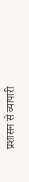प्रशासन से व्यापारी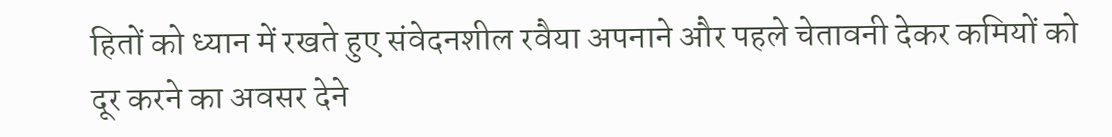हितों को ध्यान में रखते हुए संवेदनशील रवैया अपनाने और पहले चेतावनी देकर कमियों को दूर करने का अवसर देने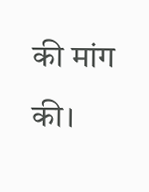की मांग की।